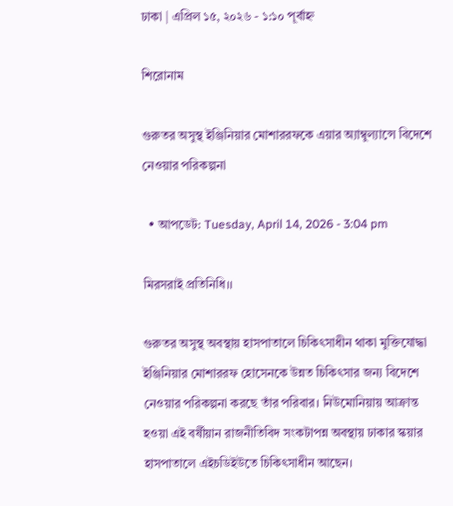ঢাকা | এপ্রিল ১৫, ২০২৬ - ১:১০ পূর্বাহ্ন

শিরোনাম

গুরুতর অসুস্থ ইঞ্জিনিয়ার মোশাররফকে এয়ার অ্যাম্বুল্যান্সে বিদেশে নেওয়ার পরিকল্পনা

  • আপডেট: Tuesday, April 14, 2026 - 3:04 pm

মিরসরাই প্রতিনিধি।।

গুরুতর অসুস্থ অবস্থায় হাসপাতালে চিকিৎসাধীন থাকা মুক্তিযোদ্ধা ইঞ্জিনিয়ার মোশাররফ হোসেনকে উন্নত চিকিৎসার জন্য বিদেশে নেওয়ার পরিকল্পনা করছে তাঁর পরিবার। নিউমোনিয়ায় আক্রান্ত হওয়া এই বর্ষীয়ান রাজনীতিবিদ সংকটাপন্ন অবস্থায় ঢাকার স্কয়ার হাসপাতালে এইচডিইউতে চিকিৎসাধীন আছেন।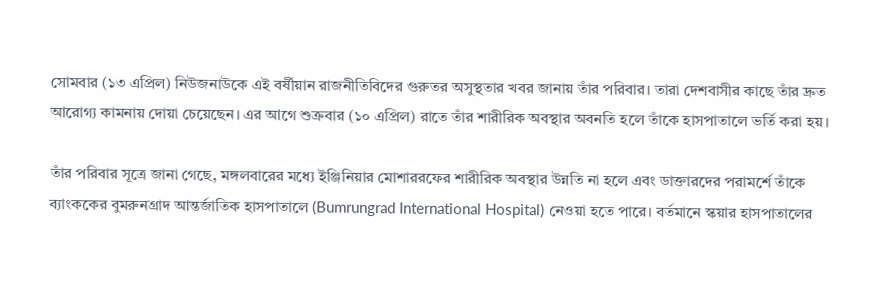সোমবার (১৩ এপ্রিল) নিউজনাউকে এই বর্ষীয়ান রাজনীতিবিদের গুরুতর অসুস্থতার খবর জানায় তাঁর পরিবার। তারা দেশবাসীর কাছে তাঁর দ্রুত আরোগ্য কামনায় দোয়া চেয়েছেন। এর আগে শুক্রবার (১০ এপ্রিল) রাতে তাঁর শারীরিক অবস্থার অবনতি হলে তাঁকে হাসপাতালে ভর্তি করা হয়।

তাঁর পরিবার সূত্রে জানা গেছে, মঙ্গলবারের মধ্যে ইঞ্জিনিয়ার মোশাররফের শারীরিক অবস্থার উন্নতি না হলে এবং ডাক্তারদের পরামর্শে তাঁকে ব্যাংককের বুমরুনগ্রাদ আন্তর্জাতিক হাসপাতালে (Bumrungrad International Hospital) নেওয়া হতে পারে। বর্তমানে স্কয়ার হাসপাতালের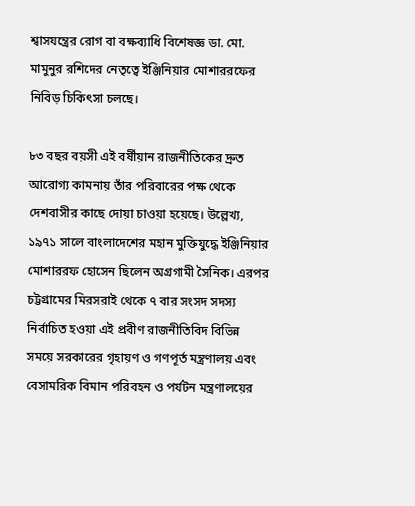শ্বাসযন্ত্রের রোগ বা বক্ষব্যাধি বিশেষজ্ঞ ডা. মো. মামুনুর রশিদের নেতৃত্বে ইঞ্জিনিয়ার মোশাররফের নিবিড় চিকিৎসা চলছে।

৮৩ বছর বয়সী এই বর্ষীয়ান রাজনীতিকের দ্রুত আরোগ্য কামনায় তাঁর পরিবারের পক্ষ থেকে দেশবাসীর কাছে দোয়া চাওয়া হয়েছে। উল্লেখ্য, ১৯৭১ সালে বাংলাদেশের মহান মুক্তিযুদ্ধে ইঞ্জিনিয়ার মোশাররফ হোসেন ছিলেন অগ্রগামী সৈনিক। এরপর চট্টগ্রামের মিরসরাই থেকে ৭ বার সংসদ সদস্য নির্বাচিত হওয়া এই প্রবীণ রাজনীতিবিদ বিভিন্ন সময়ে সরকারের গৃহায়ণ ও গণপূর্ত মন্ত্রণালয় এবং বেসামরিক বিমান পরিবহন ও পর্যটন মন্ত্রণালয়ের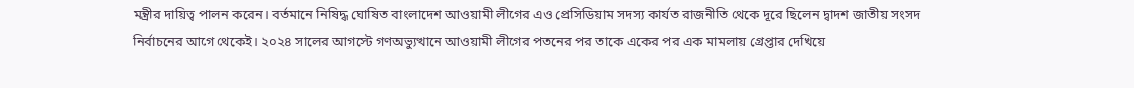মন্ত্রীর দায়িত্ব পালন করেন। বর্তমানে নিষিদ্ধ ঘোষিত বাংলাদেশ আওয়ামী লীগের এও প্রেসিডিয়াম সদস্য কার্যত রাজনীতি থেকে দূরে ছিলেন দ্বাদশ জাতীয় সংসদ নির্বাচনের আগে থেকেই। ২০২৪ সালের আগস্টে গণঅভ্যুত্থানে আওয়ামী লীগের পতনের পর তাকে একের পর এক মামলায় গ্রেপ্তার দেখিয়ে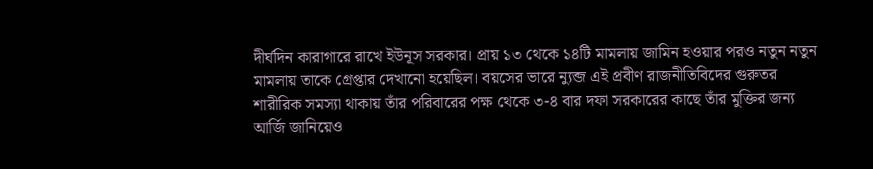দীর্ঘদিন কারাগারে রাখে ইউনূস সরকার। প্রায় ১৩ থেকে ১৪টি মামলায় জামিন হওয়ার পরও নতুন নতুন মামলায় তাকে গ্রেপ্তার দেখানো হয়েছিল। বয়সের ভারে ন্যুব্জ এই প্রবীণ রাজনীতিবিদের গুরুতর শারীরিক সমস্যা থাকায় তাঁর পরিবারের পক্ষ থেকে ৩-৪ বার দফা সরকারের কাছে তাঁর মুক্তির জন্য আর্জি জানিয়েও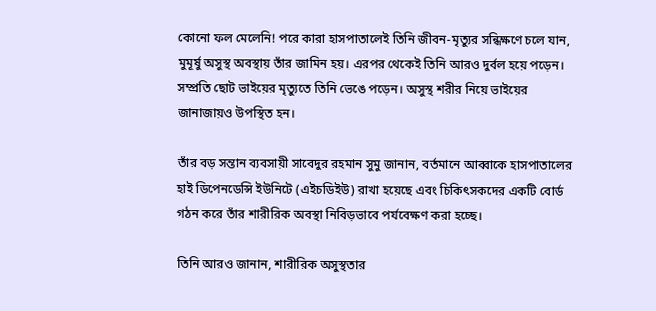কোনো ফল মেলেনি! পরে কারা হাসপাতালেই তিনি জীবন-মৃত্যুর সন্ধিক্ষণে চলে যান, মুমূর্ষু অসুস্থ অবস্থায় তাঁর জামিন হয়। এরপর থেকেই তিনি আরও দুর্বল হয়ে পড়েন। সম্প্রতি ছোট ভাইয়ের মৃত্যুতে তিনি ভেঙে পড়েন। অসুস্থ শরীর নিয়ে ভাইয়ের জানাজায়ও উপস্থিত হন।

তাঁর বড় সন্তান ব্যবসায়ী সাবেদুর রহমান সুমু জানান, বর্তমানে আব্বাকে হাসপাতালের হাই ডিপেনডেন্সি ইউনিটে (এইচডিইউ) রাখা হয়েছে এবং চিকিৎসকদের একটি বোর্ড গঠন করে তাঁর শারীরিক অবস্থা নিবিড়ভাবে পর্যবেক্ষণ করা হচ্ছে।

তিনি আরও জানান, শারীরিক অসুস্থতার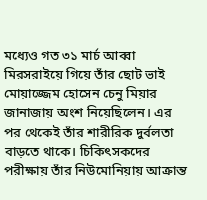মধ্যেও গত ৩১ মার্চ আব্বা মিরসরাইয়ে গিয়ে তাঁর ছোট ভাই মোয়াজ্জেম হোসেন চেনু মিয়ার জানাজায় অংশ নিয়েছিলেন। এর পর থেকেই তাঁর শারীরিক দুর্বলতা বাড়তে থাকে। চিকিৎসকদের পরীক্ষায় তাঁর নিউমোনিয়ায় আক্রান্ত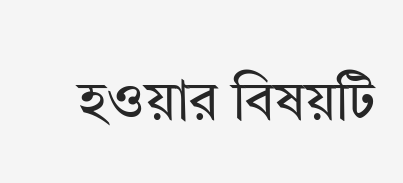হওয়ার বিষয়টি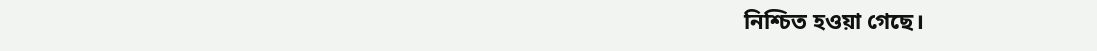নিশ্চিত হওয়া গেছে।